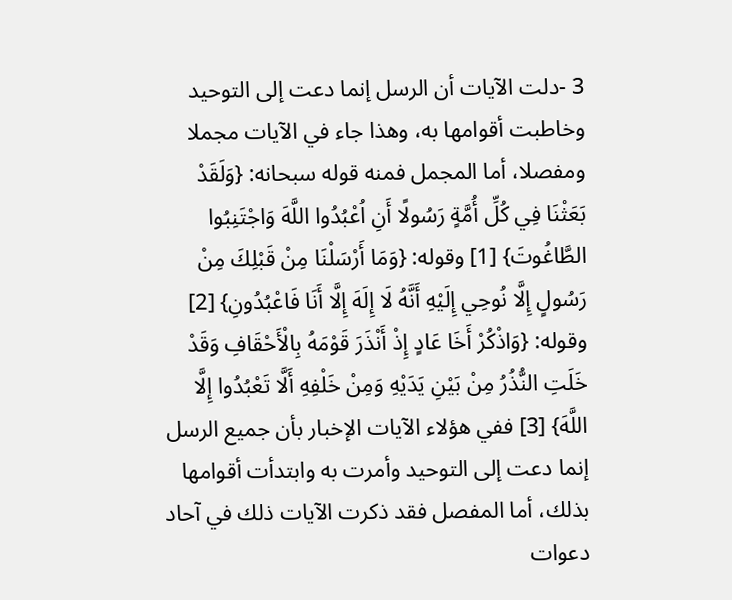3 -دلت الآيات أن الرسل إنما دعت إلى التوحيد وخاطبت أقوامها به، وهذا جاء في الآيات مجملا ومفصلا، أما المجمل فمنه قوله سبحانه: {وَلَقَدْ بَعَثْنَا فِي كُلِّ أُمَّةٍ رَسُولًا أَنِ اُعْبُدُوا اللَّهَ وَاجْتَنِبُوا الطَّاغُوتَ} [1] وقوله: {وَمَا أَرْسَلْنَا مِنْ قَبْلِكَ مِنْ رَسُولٍ إِلَّا نُوحِي إِلَيْهِ أَنَّهُ لَا إِلَهَ إِلَّا أَنَا فَاعْبُدُونِ} [2] وقوله: {وَاذْكُرْ أَخَا عَادٍ إِذْ أَنْذَرَ قَوْمَهُ بِالْأَحْقَافِ وَقَدْ خَلَتِ النُّذُرُ مِنْ بَيْنِ يَدَيْهِ وَمِنْ خَلْفِهِ أَلَّا تَعْبُدُوا إِلَّا اللَّهَ} [3] ففي هؤلاء الآيات الإخبار بأن جميع الرسل إنما دعت إلى التوحيد وأمرت به وابتدأت أقوامها بذلك، أما المفصل فقد ذكرت الآيات ذلك في آحاد دعوات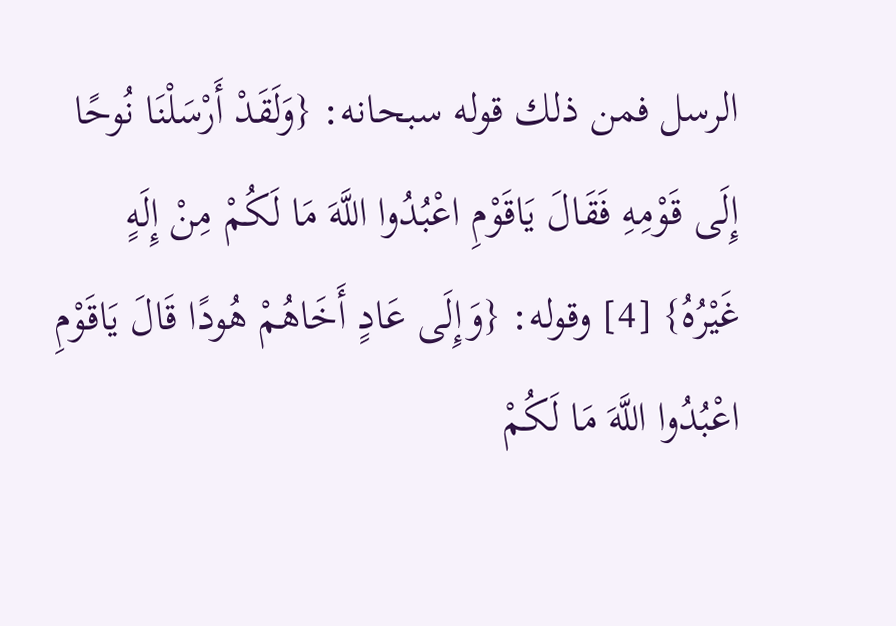الرسل فمن ذلك قوله سبحانه: {وَلَقَدْ أَرْسَلْنَا نُوحًا إِلَى قَوْمِهِ فَقَالَ يَاقَوْمِ اعْبُدُوا اللَّهَ مَا لَكُمْ مِنْ إِلَهٍ غَيْرُهُ} [4] وقوله: {وَإِلَى عَادٍ أَخَاهُمْ هُودًا قَالَ يَاقَوْمِ اعْبُدُوا اللَّهَ مَا لَكُمْ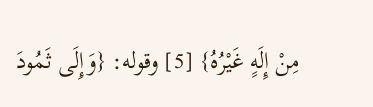مِنْ إِلَهٍ غَيْرُهُ} [5] وقوله: {وَإِلَى ثَمُودَ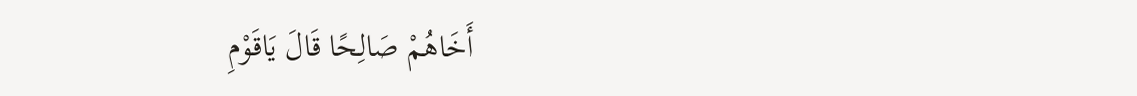أَخَاهُمْ صَالِحًا قَالَ يَاقَوْمِ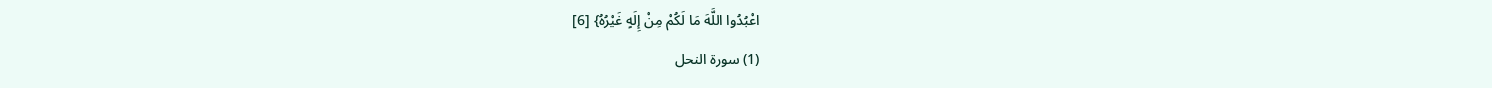اعْبُدُوا اللَّهَ مَا لَكُمْ مِنْ إِلَهٍ غَيْرُهُ} [6]
(1) سورة النحل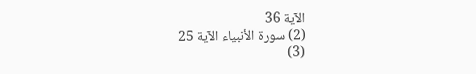الآية 36
(2) سورة الأنبياء الآية 25
(3)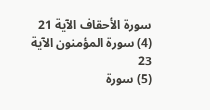سورة الأحقاف الآية 21
(4) سورة المؤمنون الآية 23
(5) سورة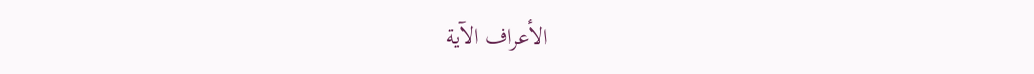الأعراف الآية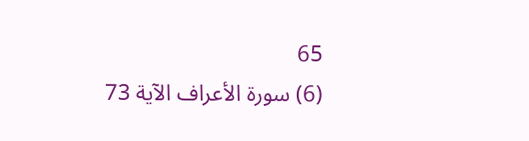65
(6) سورة الأعراف الآية 73